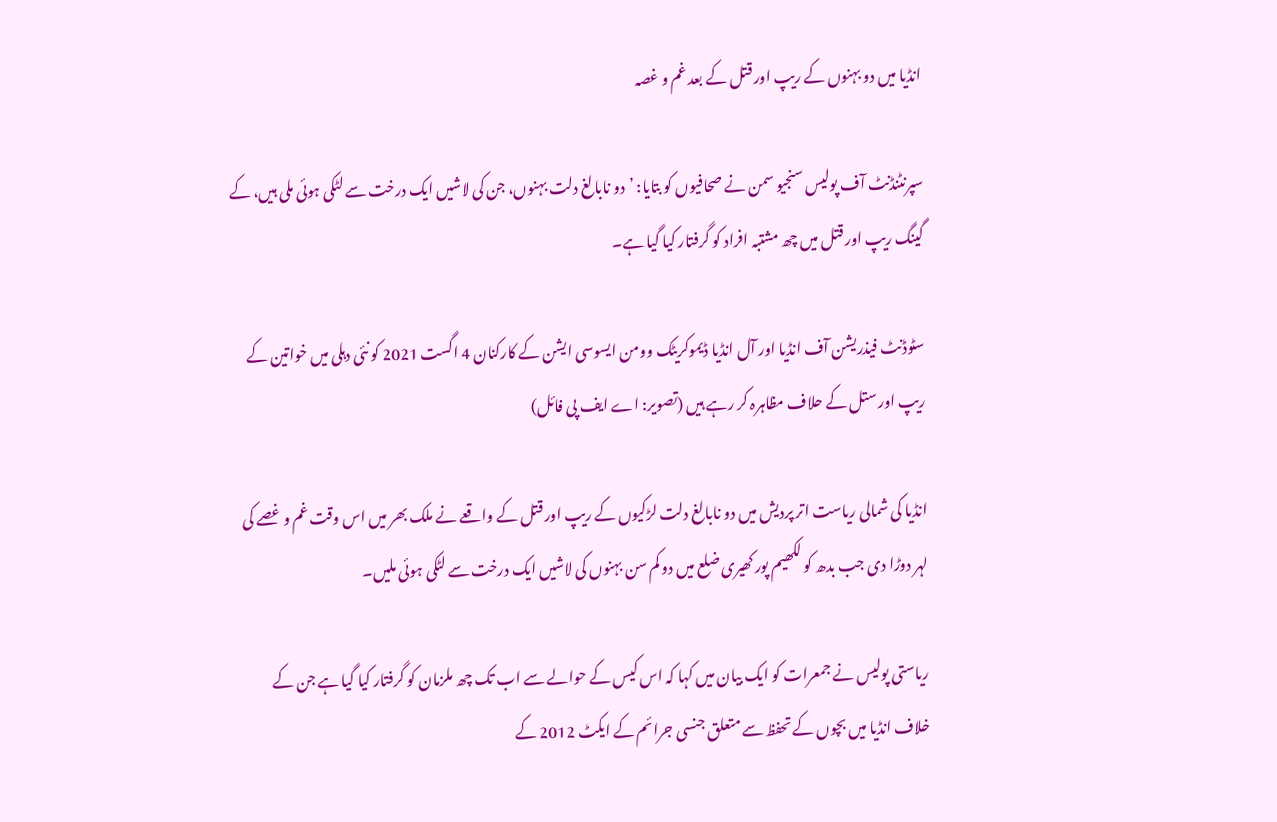انڈیا میں دو بہنوں کے ریپ اور قتل کے بعد غم و غصہ

سپرنٹنڈنٹ آف پولیس سنجیو سمن نے صحافیوں کو بتایا: ’دو نابالغ دلت بہنوں، جن کی لاشیں ایک درخت سے لٹکی ہوئی ملی ہیں، کے گینگ ریپ اور قتل میں چھ مشتبہ افراد کو گرفتار کیا گیا ہے۔

سٹوڈنٹ فیذریشن آف انڈیا اور آل انڈیا ڈیموکریٹک وومن ایسوسی ایشن کے کارکنان 4 اگست 2021 کو نئی دہلی میں خواتین کے ریپ اور ستل کے حلاف مظاہرہ کر رہے ہیں (تصویر: اے ایف پی فائل)

انڈیا کی شمالی ریاست اتر پردیش میں دو نابالغ دلت لڑکیوں کے ریپ اور قتل کے واقعے نے ملک بھر میں اس وقت غم و غصے کی لہر دوڑا دی جب بدھ کو لکھیم پور کھیری ضلع میں دو کم سن بہنوں کی لاشیں ایک درخت سے لٹکی ہوئی ملیں۔

ریاستی پولیس نے جمعرات کو ایک بیان میں کہا کہ اس کیس کے حوالے سے اب تک چھ ملزمان کو گرفتار کیا گیا ہے جن کے خلاف انڈیا میں بچوں کے تحفظ سے متعلق جنسی جرائم کے ایکٹ 2012 کے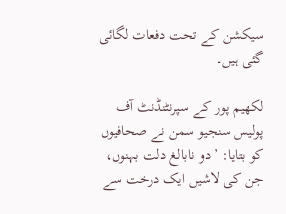سیکشن کے تحت دفعات لگائی گئی ہیں۔

لکھیم پور کے سپرنٹنڈنٹ آف پولیس سنجیو سمن نے صحافیوں کو بتایا: ’دو نابالغ دلت بہنوں، جن کی لاشیں ایک درخت سے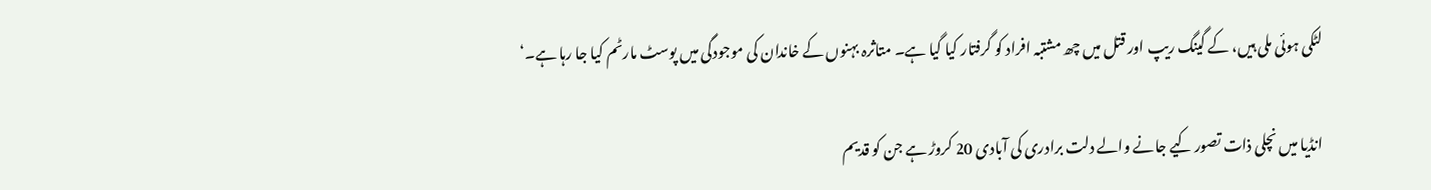لٹکی ہوئی ملی ہیں، کے گینگ ریپ اور قتل میں چھ مشتبہ افراد کو گرفتار کیا گیا ہے۔ متاثرہ بہنوں کے خاندان کی موجودگی میں پوسٹ مارٹم کیا جا رہا ہے۔‘

انڈیا میں نچلی ذات تصور کیے جانے والے دلت برادری کی آبادی 20 کروڑ ہے جن کو قدیم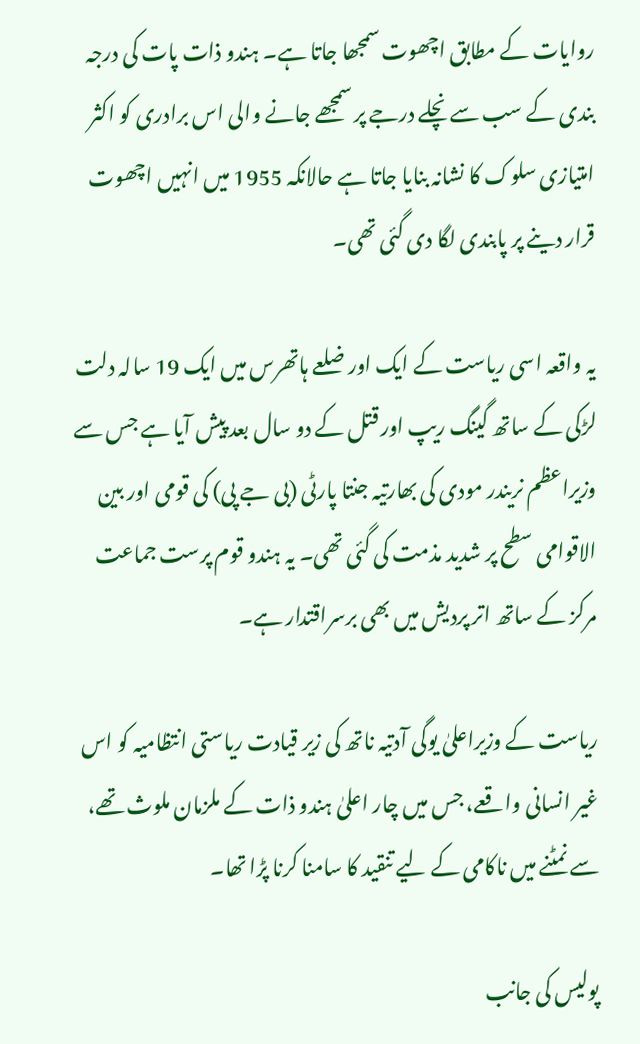روایات کے مطابق اچھوت سمجھا جاتا ہے۔ ہندو ذات پات کی درجہ بندی کے سب سے نچلے درجے پر سمجھے جانے والی اس برادری کو اکثر امتیازی سلوک کا نشانہ بنایا جاتا ہے حالانکہ 1955 میں انہیں اچھوت قرار دینے پر پابندی لگا دی گئی تھی۔

یہ واقعہ اسی ریاست کے ایک اور ضلعے ہاتھرس میں ایک 19 سالہ دلت لڑکی کے ساتھ گینگ ریپ اور قتل کے دو سال بعد پیش آیا ہے جس سے وزیراعظم نریندر مودی کی بھارتیہ جنتا پارٹی (بی جے پی) کی قومی اور بین الاقوامی سطح پر شدید مذمت کی گئی تھی۔ یہ ہندو قوم پرست جماعت مرکز کے ساتھ اتر پردیش میں بھی برسراقتدار ہے۔

ریاست کے وزیراعلیٰ یوگی آدتیہ ناتھ کی زیر قیادت ریاستی انتظامیہ کو اس غیر انسانی واقعے، جس میں چار اعلیٰ ہندو ذات کے ملزمان ملوث تھے، سے نمٹنے میں ناکامی کے لیے تنقید کا سامنا کرنا پڑا تھا۔

پولیس کی جانب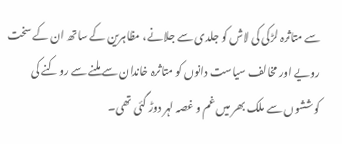سے متاثرہ لڑکی کی لاش کو جلدی سے جلانے، مظاہرین کے ساتھ ان کے سخت رویے اور مخالف سیاست دانوں کو متاثرہ خاندان سے ملنے سے روکنے کی کوششوں سے ملک بھر میں غم و غصہ لہر دوڑ گئی تھی۔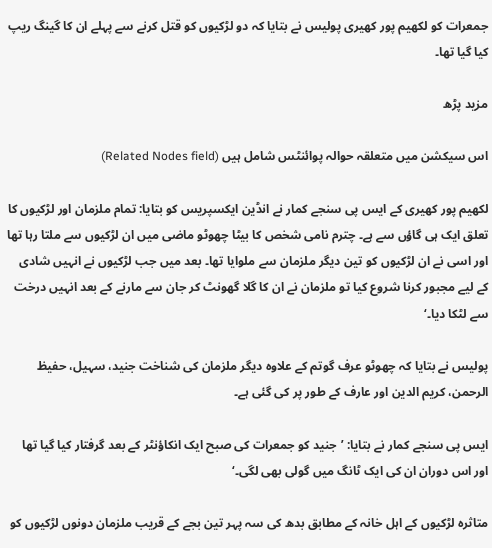جمعرات کو لکھیم پور کھیری پولیس نے بتایا کہ دو لڑکیوں کو قتل کرنے سے پہلے ان کا گینگ ریپ کیا گیا تھا۔

مزید پڑھ

اس سیکشن میں متعلقہ حوالہ پوائنٹس شامل ہیں (Related Nodes field)

لکھیم پور کھیری کے ایس پی سنجے کمار نے انڈین ایکسپریس کو بتایا: تمام ملزمان اور لڑکیوں کا تعلق ایک ہی گاؤں سے ہے۔ چترم نامی شخص کا بیٹا چھوٹو ماضی میں ان لڑکیوں سے ملتا رہا تھا اور اسی نے ان لڑکیوں کو تین دیگر ملزمان سے ملوایا تھا۔ بعد میں جب لڑکیوں نے انہیں شادی کے لیے مجبور کرنا شروع کیا تو ملزمان نے ان کا گلا گھونٹ کر جان سے مارنے کے بعد انہیں درخت سے لٹکا دیا۔‘

پولیس نے بتایا کہ چھوٹو عرف گوتم کے علاوہ دیگر ملزمان کی شناخت جنید، سہیل، حفیظ الرحمن، کریم الدین اور عارف کے طور پر کی گئی ہے۔

ایس پی سنجے کمار نے بتایا: ’جنید کو جمعرات کی صبح ایک انکاؤنٹر کے بعد گرفتار کیا گیا تھا اور اس دوران ان کی ایک ٹانگ میں گولی بھی لگی۔‘

متاثرہ لڑکیوں کے اہل خانہ کے مطابق بدھ کی سہ پہر تین بجے کے قریب ملزمان دونوں لڑکیوں کو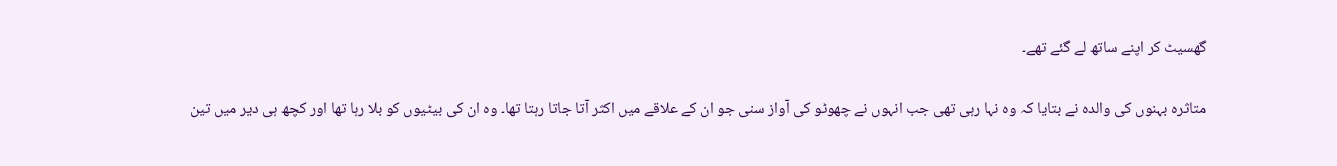گھسیٹ کر اپنے ساتھ لے گئے تھے۔

متاثرہ بہنوں کی والدہ نے بتایا کہ وہ نہا رہی تھی جب انہوں نے چھوٹو کی آواز سنی جو ان کے علاقے میں اکثر آتا جاتا رہتا تھا۔ وہ ان کی بیٹیوں کو بلا رہا تھا اور کچھ ہی دیر میں تین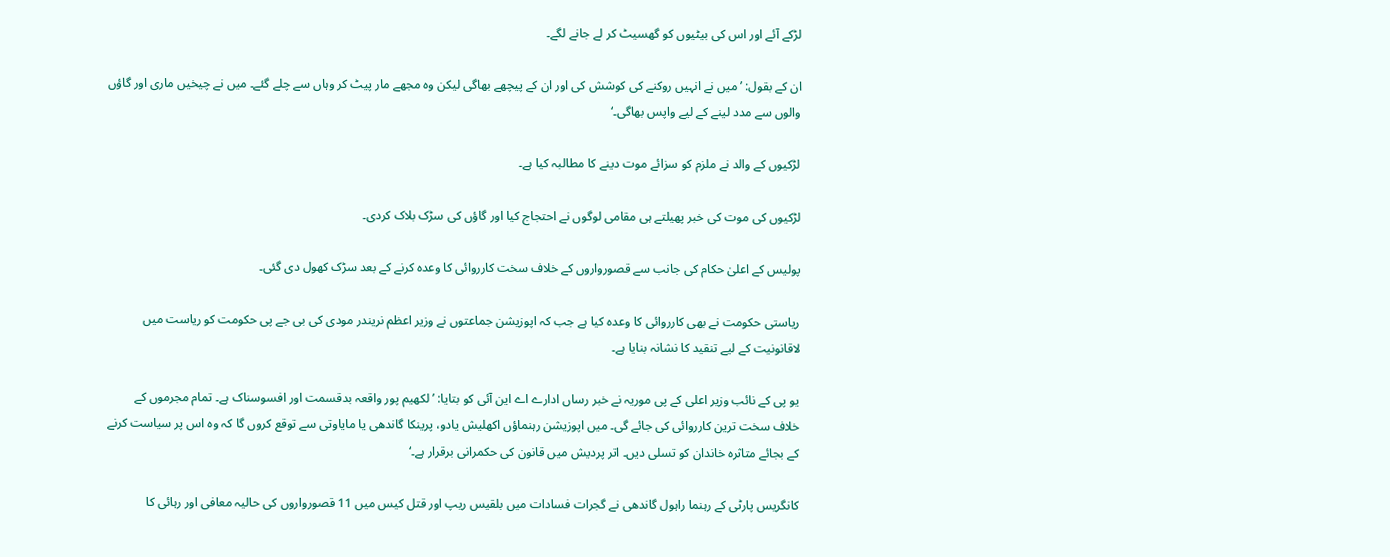لڑکے آئے اور اس کی بیٹیوں کو گھسیٹ کر لے جانے لگے۔

ان کے بقول: ’میں نے انہیں روکنے کی کوشش کی اور ان کے پیچھے بھاگی لیکن وہ مجھے مار پیٹ کر وہاں سے چلے گئے۔ میں نے چیخیں ماری اور گاؤں والوں سے مدد لینے کے لیے واپس بھاگی۔‘

لڑکیوں کے والد نے ملزم کو سزائے موت دینے کا مطالبہ کیا ہے۔

لڑکیوں کی موت کی خبر پھیلتے ہی مقامی لوگوں نے احتجاج کیا اور گاؤں کی سڑک بلاک کردی۔

پولیس کے اعلیٰ حکام کی جانب سے قصورواروں کے خلاف سخت کارروائی کا وعدہ کرنے کے بعد سڑک کھول دی گئی۔

ریاستی حکومت نے بھی کارروائی کا وعدہ کیا ہے جب کہ اپوزیشن جماعتوں نے وزیر اعظم نریندر مودی کی بی جے پی حکومت کو ریاست میں لاقانونیت کے لیے تنقید کا نشانہ بنایا ہے۔

یو پی کے نائب وزیر اعلی کے پی موریہ نے خبر رساں ادارے اے این آئی کو بتایا: ’لکھیم پور واقعہ بدقسمت اور افسوسناک ہے۔ تمام مجرموں کے خلاف سخت ترین کارروائی کی جائے گی۔ میں اپوزیشن رہنماؤں اکھلیش یادو، پرینکا گاندھی یا مایاوتی سے توقع کروں گا کہ وہ اس پر سیاست کرنے کے بجائے متاثرہ خاندان کو تسلی دیں۔ اتر پردیش میں قانون کی حکمرانی برقرار ہے۔‘

کانگریس پارٹی کے رہنما راہول گاندھی نے گجرات فسادات میں بلقیس ریپ اور قتل کیس میں 11 قصورواروں کی حالیہ معافی اور رہائی کا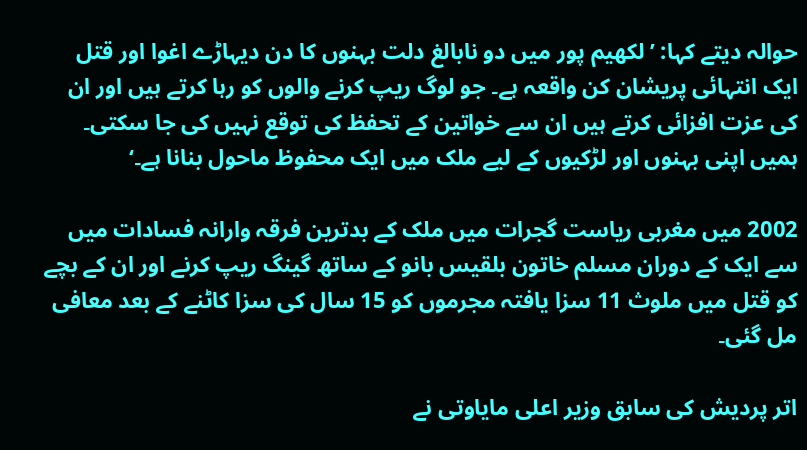حوالہ دیتے کہا: ’لکھیم پور میں دو نابالغ دلت بہنوں کا دن دیہاڑے اغوا اور قتل ایک انتہائی پریشان کن واقعہ ہے۔ جو لوگ ریپ کرنے والوں کو رہا کرتے ہیں اور ان کی عزت افزائی کرتے ہیں ان سے خواتین کے تحفظ کی توقع نہیں کی جا سکتی۔ ہمیں اپنی بہنوں اور لڑکیوں کے لیے ملک میں ایک محفوظ ماحول بنانا ہے۔‘

2002 میں مغربی ریاست گجرات میں ملک کے بدترین فرقہ وارانہ فسادات میں سے ایک کے دوران مسلم خاتون بلقیس بانو کے ساتھ گینگ ریپ کرنے اور ان کے بچے کو قتل میں ملوث 11 سزا یافتہ مجرموں کو 15 سال کی سزا کاٹنے کے بعد معافی مل گئی۔

اتر پردیش کی سابق وزیر اعلی مایاوتی نے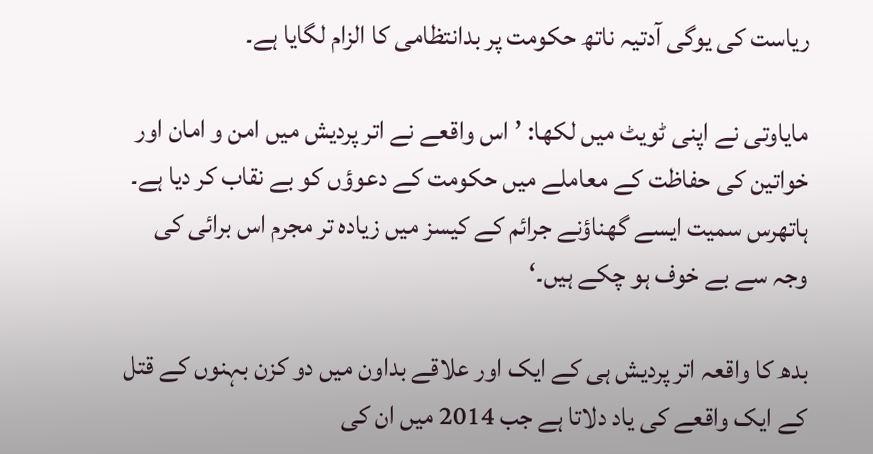ریاست کی یوگی آدتیہ ناتھ حکومت پر بدانتظامی کا الزام لگایا ہے۔

مایاوتی نے اپنی ٹویٹ میں لکھا: ’اس واقعے نے اتر پردیش میں امن و امان اور خواتین کی حفاظت کے معاملے میں حکومت کے دعوؤں کو بے نقاب کر دیا ہے۔ ہاتھرس سمیت ایسے گھناؤنے جرائم کے کیسز میں زیادہ تر مجرم اس برائی کی وجہ سے بے خوف ہو چکے ہیں۔‘

بدھ کا واقعہ اتر پردیش ہی کے ایک اور علاقے بداون میں دو کزن بہنوں کے قتل کے ایک واقعے کی یاد دلاتا ہے جب 2014 میں ان کی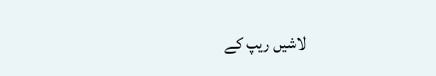لاشیں ریپ کے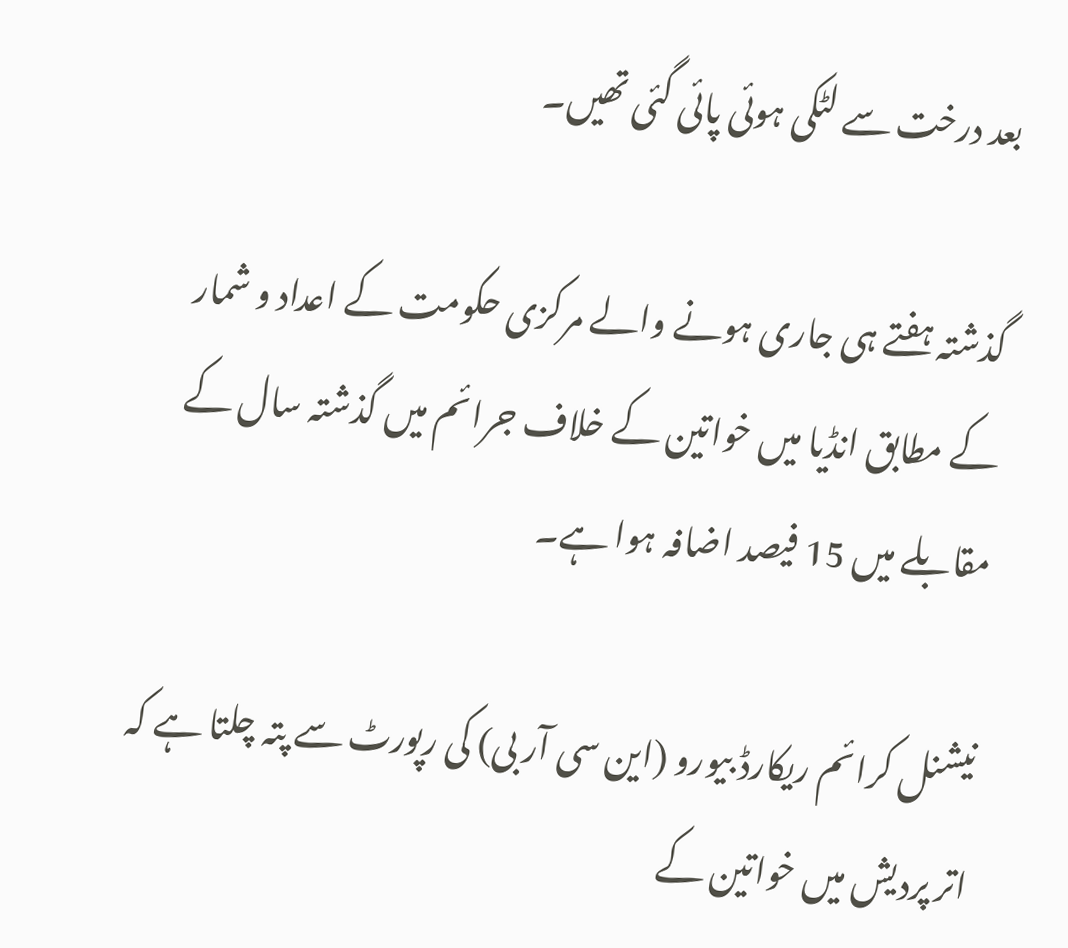بعد درخت سے لٹکی ہوئی پائی گئی تھیں۔

گذشتہ ہفتے ہی جاری ہونے والے مرکزی حکومت کے اعداد و شمار کے مطابق انڈیا میں خواتین کے خلاف جرائم میں گذشتہ سال کے مقابلے میں 15 فیصد اضافہ ہوا ہے۔

نیشنل کرائم ریکارڈ بیورو (این سی آر بی) کی رپورٹ سے پتہ چلتا ہے کہ اتر پردیش میں خواتین کے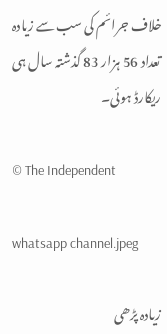خلاف جرائم کی سب سے زیادہ تعداد 56 ہزار 83 گذشتہ سال ہی ریکارڈ ہوئی۔

© The Independent

whatsapp channel.jpeg

زیادہ پڑھی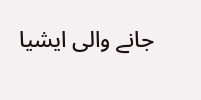جانے والی ایشیا